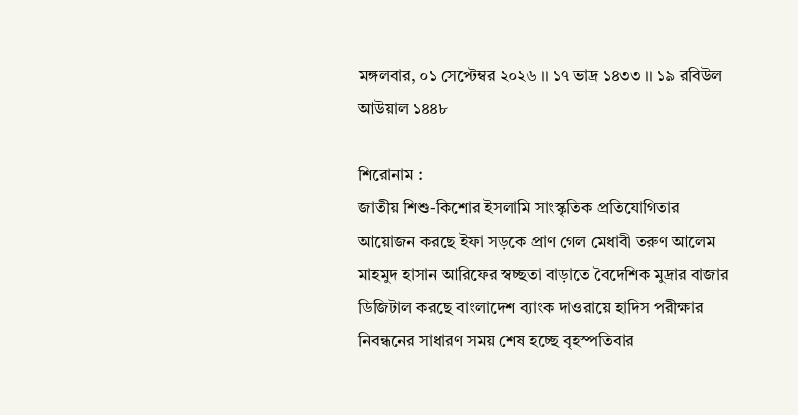মঙ্গলবার, ০১ সেপ্টেম্বর ২০২৬ ।। ১৭ ভাদ্র ১৪৩৩ ।। ১৯ রবিউল আউয়াল ১৪৪৮

শিরোনাম :
জাতীয় শিশু-কিশোর ইসলামি সাংস্কৃতিক প্রতিযোগিতার আয়োজন করছে ইফা সড়কে প্রাণ গেল মেধাবী তরুণ আলেম মাহমুদ হাসান আরিফের স্বচ্ছতা বাড়াতে বৈদেশিক মুদ্রার বাজার ডিজিটাল করছে বাংলাদেশ ব্যাংক দাওরায়ে হাদিস পরীক্ষার নিবন্ধনের সাধারণ সময় শেষ হচ্ছে বৃহস্পতিবার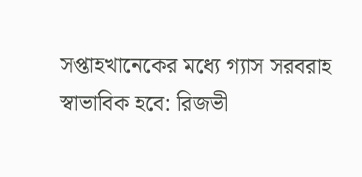সপ্তাহখানেকের মধ্যে গ্যাস সরবরাহ স্বাভাবিক হবে: রিজভী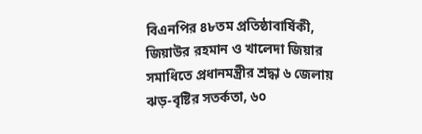বিএনপির ৪৮তম প্রতিষ্ঠাবার্ষিকী, জিয়াউর রহমান ও খালেদা জিয়ার সমাধিতে প্রধানমন্ত্রীর শ্রদ্ধা ৬ জেলায় ঝড়-বৃষ্টির সতর্কতা, ৬০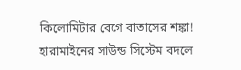কিলোমিটার বেগে বাতাসের শঙ্কা! হারামাইনের সাউন্ড সিস্টেম বদলে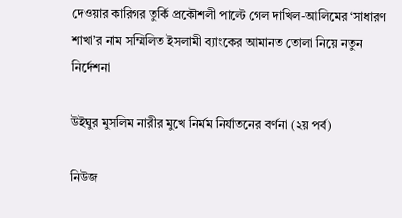দেওয়ার কারিগর তুর্কি প্রকৌশলী পাল্টে গেল দাখিল-আলিমের ‘সাধারণ শাখা’র নাম সম্মিলিত ইসলামী ব্যাংকের আমানত তোলা নিয়ে নতুন নির্দেশনা

উইঘুর মুসলিম নারীর মুখে নির্মম নির্যাতনের বর্ণনা (২য় পর্ব)

নিউজ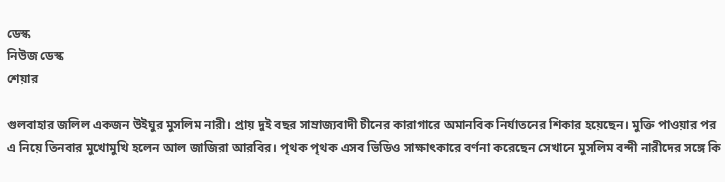ডেস্ক
নিউজ ডেস্ক
শেয়ার

গুলবাহার জলিল একজন উইঘুর মুসলিম নারী। প্রায় দুই বছর সাম্রাজ্যবাদী চীনের কারাগারে অমানবিক নির্যাতনের শিকার হয়েছেন। মুক্তি পাওয়ার পর এ নিয়ে তিনবার মুখোমুখি হলেন আল জাজিরা আরবির। পৃথক পৃথক এসব ভিডিও সাক্ষাৎকারে বর্ণনা করেছেন সেখানে মুসলিম বন্দী নারীদের সঙ্গে কি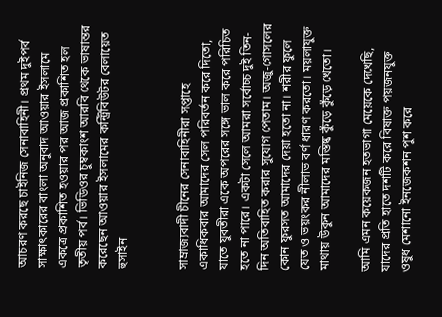আচরণ করছে চাইনিজ সেনাবাহিনী। প্রথম দুইপর্ব সাক্ষাৎকারের বাংলা অনুবাদ আওয়ার ইসলামে একত্রে প্রকাশিত হওয়ার পর আজ প্রকাশিত হল তৃতীয় পর্ব। ভিডিওর চুম্বকাংশ আরবি থেকে ভাষান্তর করেছেন আওয়ার ইসলামের কন্ট্রিবিউটর বেলায়েত হুসাইন


সাম্রাজ্যবাদী চীনের সেনাবাহিনীরা সপ্তাহে একাধিকবার আমাদের সেল পরিবর্তন করে দিতো, যাতে যুবতীরা একে অপরের সঙ্গে ভাল করে পরিচিত হতে না পারে। একটা সেলে আমরা সর্বোচ্চ দুই তিন-দিন অতিবাহিত করার সুযোগ পেতাম। অজু-গোসলের কোন ফুরসত আমাদের দেয়া হতো না। শরীর ফুলে যেত ও ভয়ংকর নীলাভ বর্ণ ধারণ করতো। ময়লাযুক্ত মাথায় উকুন আমাদের মস্তিষ্ক কুঁড়ে কুঁড়ে খেতো।

আমি এমন কয়েকজন হতভাগা মেয়েকে দেখেছি, যাদের প্রতি হাতে দশটি করে বিষাক্ত পয়জনযুক্ত ওষুধ মেশানো ইনজেকশন পুশ করে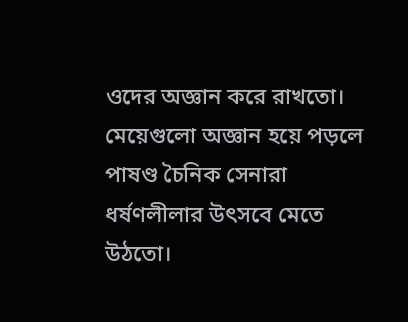ওদের অজ্ঞান করে রাখতো। মেয়েগুলো অজ্ঞান হয়ে পড়লে পাষণ্ড চৈনিক সেনারা ধর্ষণলীলার উৎসবে মেতে উঠতো।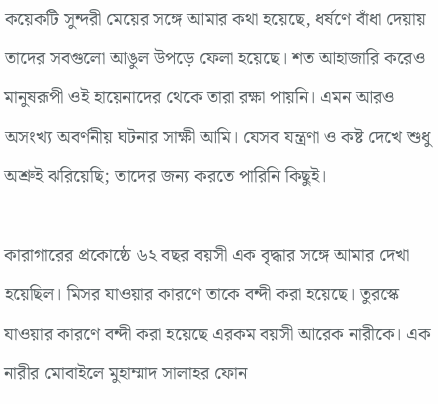কয়েকটি সুন্দরী মেয়ের সঙ্গে আমার কথা হয়েছে, ধর্ষণে বাঁধা দেয়ায় তাদের সবগুলো আঙুল উপড়ে ফেলা হয়েছে। শত আহাজারি করেও মানুষরূপী ওই হায়েনাদের থেকে তারা রক্ষা পায়নি। এমন আরও অসংখ্য অবর্ণনীয় ঘটনার সাক্ষী আমি। যেসব যন্ত্রণা ও কষ্ট দেখে শুধু অশ্রুই ঝরিয়েছি; তাদের জন্য করতে পারিনি কিছুই।

কারাগারের প্রকোষ্ঠে ৬২ বছর বয়সী এক বৃদ্ধার সঙ্গে আমার দেখা হয়েছিল। মিসর যাওয়ার কারণে তাকে বন্দী করা হয়েছে। তুরস্কে যাওয়ার কারণে বন্দী করা হয়েছে এরকম বয়সী আরেক নারীকে। এক নারীর মোবাইলে মুহাম্মাদ সালাহর ফোন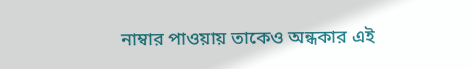নাম্বার পাওয়ায় তাকেও অন্ধকার এই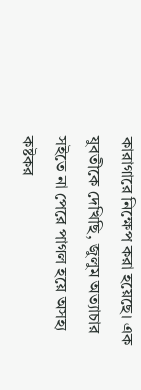কারাগারে নিক্ষেপ করা হয়েছে। এক যুবতীকে দেখিছি, জুলুম অত্যাচার সইতে না পেরে পাগল হয়ে অসহ্য কষ্টকর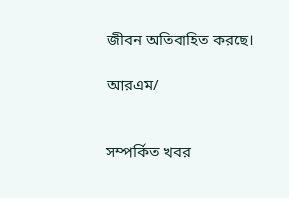জীবন অতিবাহিত করছে।

আরএম/


সম্পর্কিত খবর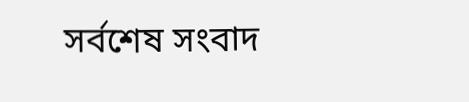সর্বশেষ সংবাদ